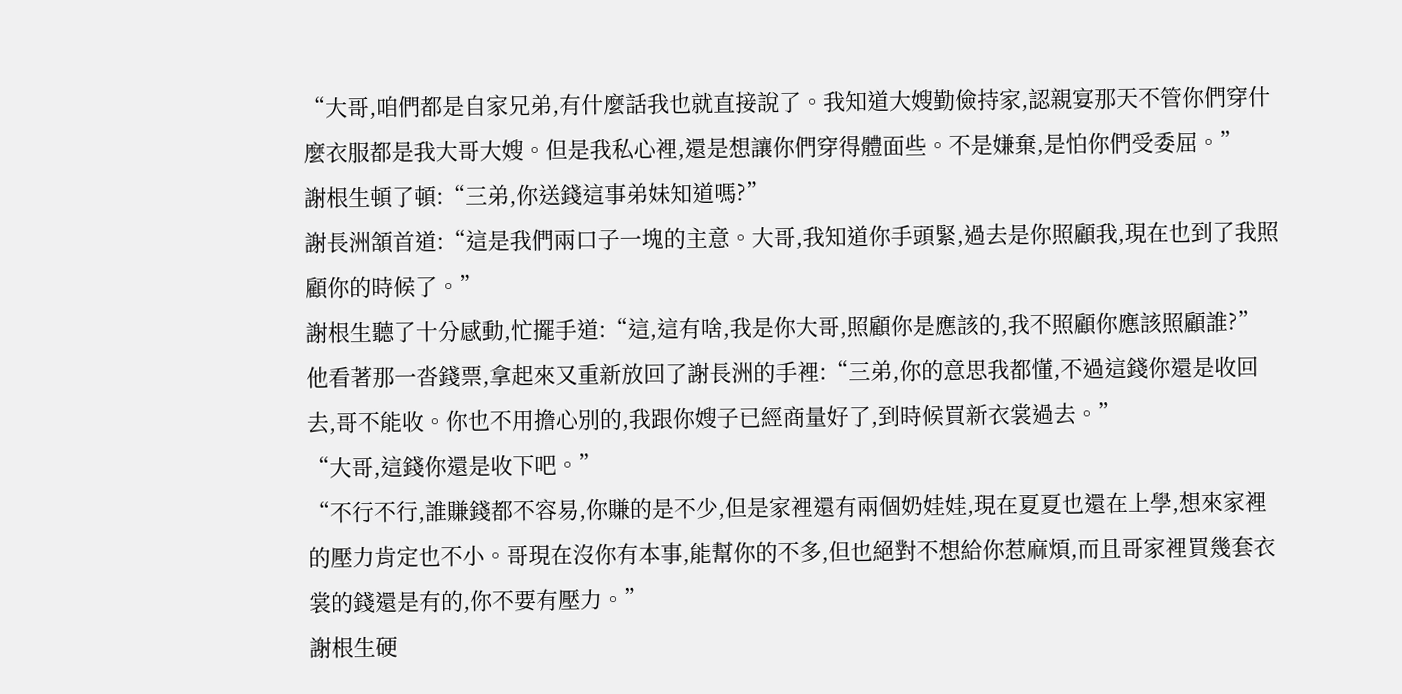“大哥,咱們都是自家兄弟,有什麼話我也就直接說了。我知道大嫂勤儉持家,認親宴那天不管你們穿什麼衣服都是我大哥大嫂。但是我私心裡,還是想讓你們穿得體面些。不是嫌棄,是怕你們受委屈。”
謝根生頓了頓:“三弟,你送錢這事弟妹知道嗎?”
謝長洲頷首道:“這是我們兩口子一塊的主意。大哥,我知道你手頭緊,過去是你照顧我,現在也到了我照顧你的時候了。”
謝根生聽了十分感動,忙擺手道:“這,這有啥,我是你大哥,照顧你是應該的,我不照顧你應該照顧誰?”
他看著那一沓錢票,拿起來又重新放回了謝長洲的手裡:“三弟,你的意思我都懂,不過這錢你還是收回去,哥不能收。你也不用擔心別的,我跟你嫂子已經商量好了,到時候買新衣裳過去。”
“大哥,這錢你還是收下吧。”
“不行不行,誰賺錢都不容易,你賺的是不少,但是家裡還有兩個奶娃娃,現在夏夏也還在上學,想來家裡的壓力肯定也不小。哥現在沒你有本事,能幫你的不多,但也絕對不想給你惹麻煩,而且哥家裡買幾套衣裳的錢還是有的,你不要有壓力。”
謝根生硬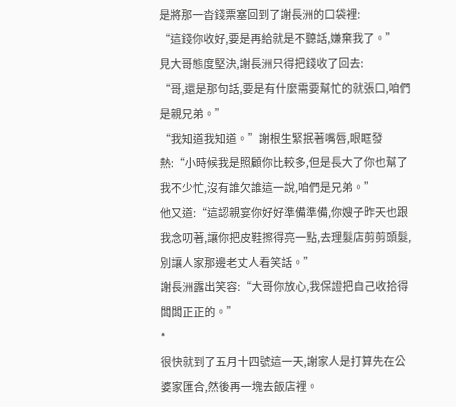是將那一沓錢票塞回到了謝長洲的口袋裡:
“這錢你收好,要是再給就是不聽話,嫌棄我了。”
見大哥態度堅決,謝長洲只得把錢收了回去:
“哥,還是那句話,要是有什麼需要幫忙的就張口,咱們是親兄弟。”
“我知道我知道。”謝根生緊抿著嘴唇,眼眶發熱:“小時候我是照顧你比較多,但是長大了你也幫了我不少忙,沒有誰欠誰這一說,咱們是兄弟。”
他又道:“這認親宴你好好準備準備,你嫂子昨天也跟我念叨著,讓你把皮鞋擦得亮一點,去理髮店剪剪頭髮,別讓人家那邊老丈人看笑話。”
謝長洲露出笑容:“大哥你放心,我保證把自己收拾得闆闆正正的。”
*
很快就到了五月十四號這一天,謝家人是打算先在公婆家匯合,然後再一塊去飯店裡。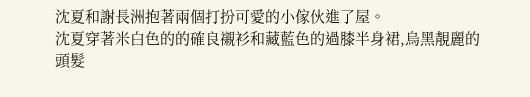沈夏和謝長洲抱著兩個打扮可愛的小傢伙進了屋。
沈夏穿著米白色的的確良襯衫和藏藍色的過膝半身裙,烏黑靚麗的頭髮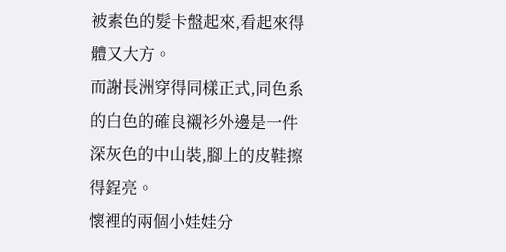被素色的髮卡盤起來,看起來得體又大方。
而謝長洲穿得同樣正式,同色系的白色的確良襯衫外邊是一件深灰色的中山裝,腳上的皮鞋擦得鋥亮。
懷裡的兩個小娃娃分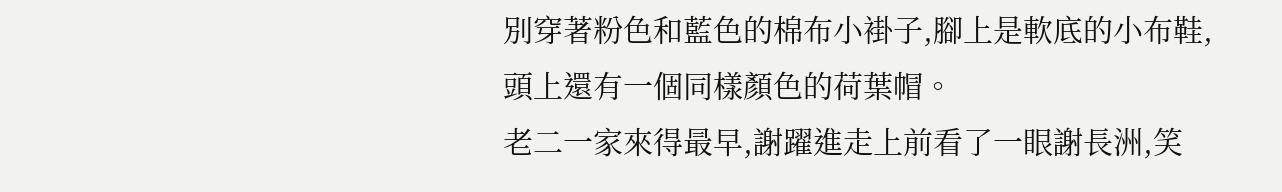別穿著粉色和藍色的棉布小褂子,腳上是軟底的小布鞋,頭上還有一個同樣顏色的荷葉帽。
老二一家來得最早,謝躍進走上前看了一眼謝長洲,笑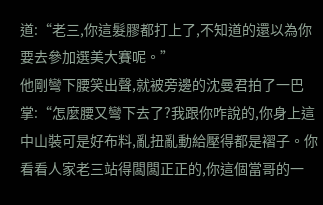道:“老三,你這髮膠都打上了,不知道的還以為你要去參加選美大賽呢。”
他剛彎下腰笑出聲,就被旁邊的沈曼君拍了一巴掌:“怎麼腰又彎下去了?我跟你咋說的,你身上這中山裝可是好布料,亂扭亂動給壓得都是褶子。你看看人家老三站得闆闆正正的,你這個當哥的一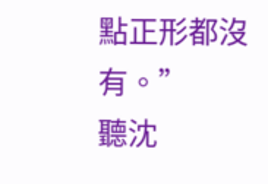點正形都沒有。”
聽沈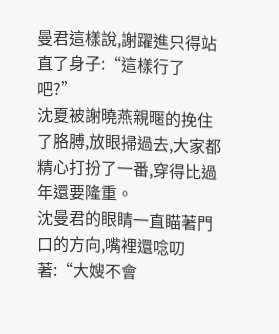曼君這樣說,謝躍進只得站直了身子:“這樣行了吧?”
沈夏被謝曉燕親暱的挽住了胳膊,放眼掃過去,大家都精心打扮了一番,穿得比過年還要隆重。
沈曼君的眼睛一直瞄著門口的方向,嘴裡還唸叨著:“大嫂不會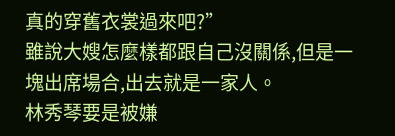真的穿舊衣裳過來吧?”
雖說大嫂怎麼樣都跟自己沒關係,但是一塊出席場合,出去就是一家人。
林秀琴要是被嫌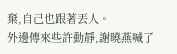棄,自己也跟著丟人。
外邊傳來些許動靜,謝曉燕喊了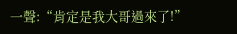一聲:“肯定是我大哥過來了!”